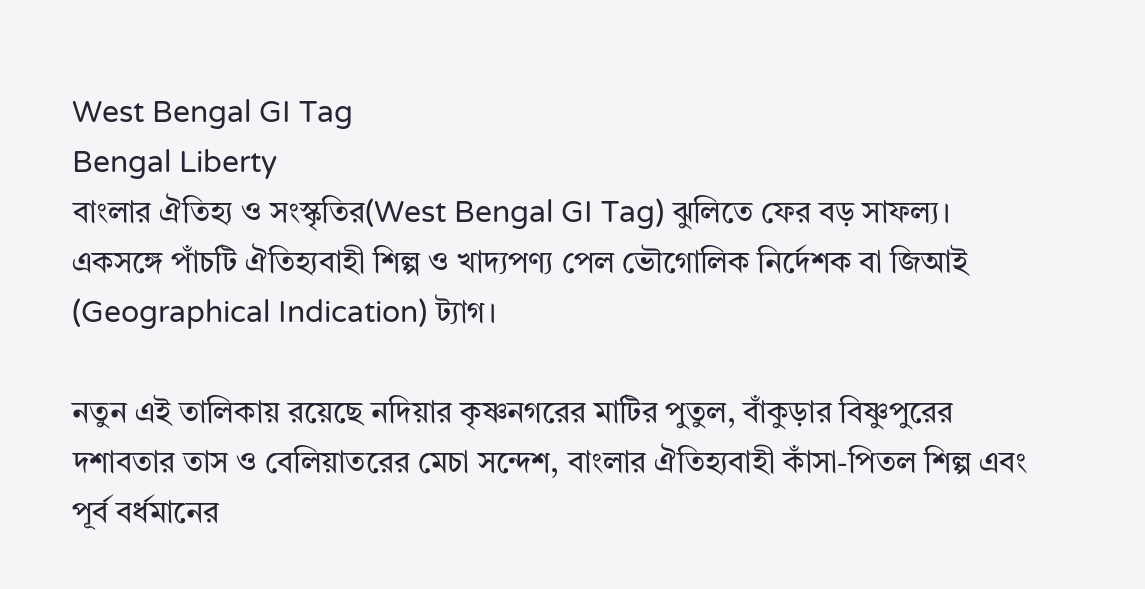West Bengal GI Tag
Bengal Liberty
বাংলার ঐতিহ্য ও সংস্কৃতির(West Bengal GI Tag) ঝুলিতে ফের বড় সাফল্য। একসঙ্গে পাঁচটি ঐতিহ্যবাহী শিল্প ও খাদ্যপণ্য পেল ভৌগোলিক নির্দেশক বা জিআই (Geographical Indication) ট্যাগ।

নতুন এই তালিকায় রয়েছে নদিয়ার কৃষ্ণনগরের মাটির পুতুল, বাঁকুড়ার বিষ্ণুপুরের দশাবতার তাস ও বেলিয়াতরের মেচা সন্দেশ, বাংলার ঐতিহ্যবাহী কাঁসা-পিতল শিল্প এবং পূর্ব বর্ধমানের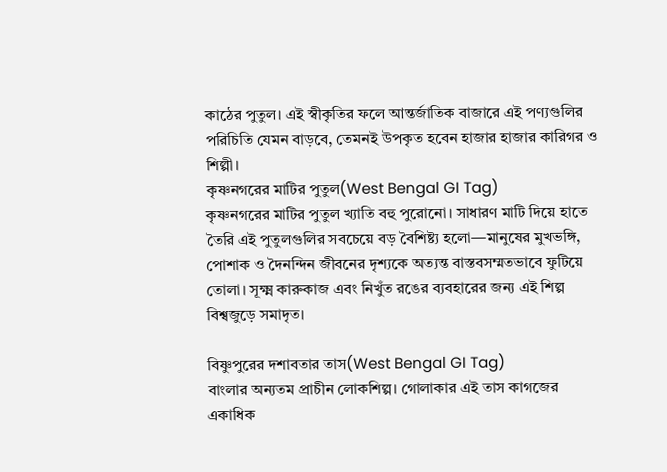কাঠের পুতুল। এই স্বীকৃতির ফলে আন্তর্জাতিক বাজারে এই পণ্যগুলির পরিচিতি যেমন বাড়বে, তেমনই উপকৃত হবেন হাজার হাজার কারিগর ও শিল্পী।
কৃষ্ণনগরের মাটির পুতুল(West Bengal GI Tag)
কৃষ্ণনগরের মাটির পুতুল খ্যাতি বহু পুরোনো। সাধারণ মাটি দিয়ে হাতে তৈরি এই পুতুলগুলির সবচেয়ে বড় বৈশিষ্ট্য হলো—মানুষের মুখভঙ্গি, পোশাক ও দৈনন্দিন জীবনের দৃশ্যকে অত্যন্ত বাস্তবসম্মতভাবে ফুটিয়ে তোলা। সূক্ষ্ম কারুকাজ এবং নিখুঁত রঙের ব্যবহারের জন্য এই শিল্প বিশ্বজুড়ে সমাদৃত।

বিষ্ণুপুরের দশাবতার তাস(West Bengal GI Tag)
বাংলার অন্যতম প্রাচীন লোকশিল্প। গোলাকার এই তাস কাগজের একাধিক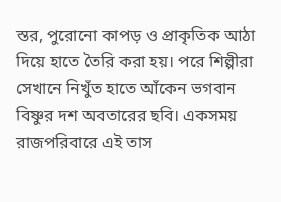স্তর, পুরোনো কাপড় ও প্রাকৃতিক আঠা দিয়ে হাতে তৈরি করা হয়। পরে শিল্পীরা সেখানে নিখুঁত হাতে আঁকেন ভগবান বিষ্ণুর দশ অবতারের ছবি। একসময় রাজপরিবারে এই তাস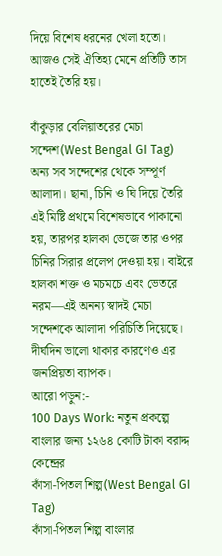দিয়ে বিশেষ ধরনের খেলা হতো। আজও সেই ঐতিহ্য মেনে প্রতিটি তাস হাতেই তৈরি হয়।

বাঁকুড়ার বেলিয়াতরের মেচা সন্দেশ(West Bengal GI Tag)
অন্য সব সন্দেশের থেকে সম্পূর্ণ আলাদা। ছানা, চিনি ও ঘি দিয়ে তৈরি এই মিষ্টি প্রথমে বিশেষভাবে পাকানো হয়, তারপর হালকা ভেজে তার ওপর চিনির সিরার প্রলেপ দেওয়া হয়। বাইরে হালকা শক্ত ও মচমচে এবং ভেতরে নরম—এই অনন্য স্বাদই মেচা সন্দেশকে আলাদা পরিচিতি দিয়েছে। দীর্ঘদিন ভালো থাকার কারণেও এর জনপ্রিয়তা ব্যাপক।
আরো পড়ুন:-
100 Days Work: নতুন প্রকল্পে বাংলার জন্য ১২৬৪ কোটি টাকা বরাদ্দ কেন্দ্রের
কাঁসা-পিতল শিল্প(West Bengal GI Tag)
কাঁসা-পিতল শিল্প বাংলার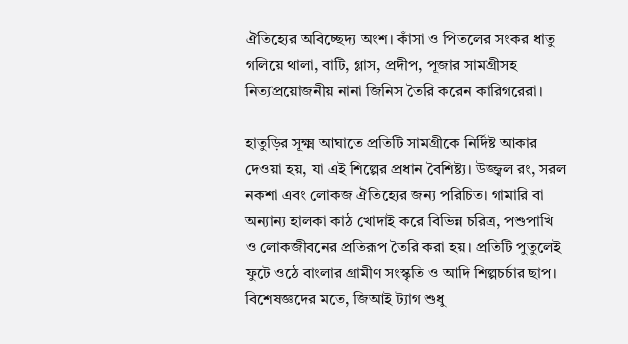ঐতিহ্যের অবিচ্ছেদ্য অংশ। কাঁসা ও পিতলের সংকর ধাতু গলিয়ে থালা, বাটি, গ্লাস, প্রদীপ, পূজার সামগ্রীসহ নিত্যপ্রয়োজনীয় নানা জিনিস তৈরি করেন কারিগরেরা।

হাতুড়ির সূক্ষ্ম আঘাতে প্রতিটি সামগ্রীকে নির্দিষ্ট আকার দেওয়া হয়, যা এই শিল্পের প্রধান বৈশিষ্ট্য। উজ্জ্বল রং, সরল নকশা এবং লোকজ ঐতিহ্যের জন্য পরিচিত। গামারি বা অন্যান্য হালকা কাঠ খোদাই করে বিভিন্ন চরিত্র, পশুপাখি ও লোকজীবনের প্রতিরূপ তৈরি করা হয়। প্রতিটি পুতুলেই ফুটে ওঠে বাংলার গ্রামীণ সংস্কৃতি ও আদি শিল্পচর্চার ছাপ।
বিশেষজ্ঞদের মতে, জিআই ট্যাগ শুধু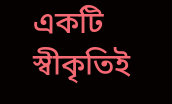একটি স্বীকৃতিই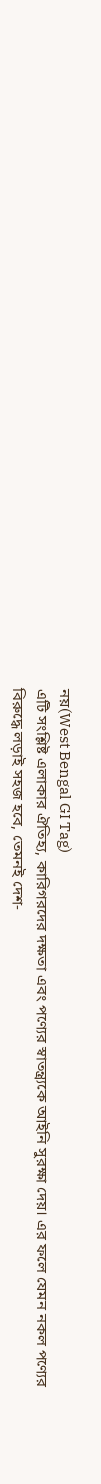নয়(West Bengal GI Tag)
এটি সংশ্লিষ্ট এলাকার ঐতিহ্য, কারিগরদের দক্ষতা এবং পণ্যের স্বাতন্ত্র্যকে আইনি সুরক্ষা দেয়। এর ফলে যেমন নকল পণ্যের বিরুদ্ধে লড়াই সহজ হবে, তেমনই দেশ-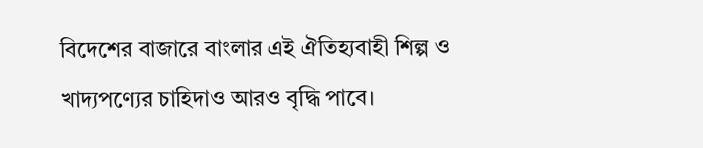বিদেশের বাজারে বাংলার এই ঐতিহ্যবাহী শিল্প ও খাদ্যপণ্যের চাহিদাও আরও বৃদ্ধি পাবে।